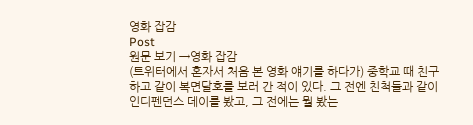영화 잡감
Post
원문 보기 →영화 잡감
(트위터에서 혼자서 처음 본 영화 얘기를 하다가) 중학교 때 친구하고 같이 복면달호를 보러 간 적이 있다. 그 전엔 친척들과 같이 인디펜던스 데이를 봤고, 그 전에는 뭘 봤는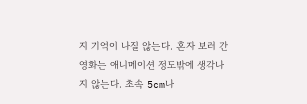지 기억이 나질 않는다. 혼자 보러 간 영화는 애니메이션 정도밖에 생각나지 않는다. 초속 5cm나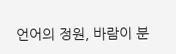언어의 정원, 바람이 분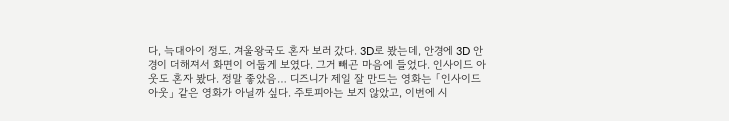다, 늑대아이 정도. 겨울왕국도 혼자 보러 갔다. 3D로 봤는데, 안경에 3D 안경이 더해져서 화면이 어둡게 보였다. 그거 빼곤 마음에 들었다. 인사이드 아웃도 혼자 봤다. 정말 좋았음… 디즈니가 제일 잘 만드는 영화는 「인사이드 아웃」 같은 영화가 아닐까 싶다. 주토피아는 보지 않았고, 이번에 시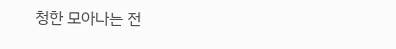청한 모아나는 전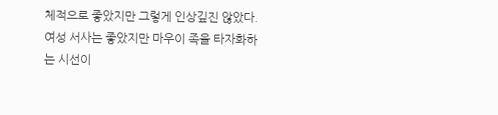체적으로 좋았지만 그렇게 인상깊진 않았다. 여성 서사는 좋았지만 마우이 족을 타자화하는 시선이